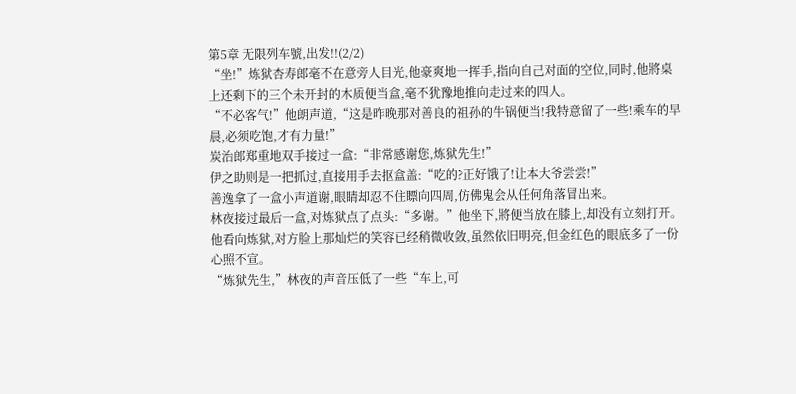第5章 无限列车號,出发!!(2/2)
“坐!”炼狱杏寿郎毫不在意旁人目光,他豪爽地一挥手,指向自己对面的空位,同时,他將桌上还剩下的三个未开封的木质便当盒,毫不犹豫地推向走过来的四人。
“不必客气!”他朗声道,“这是昨晚那对善良的祖孙的牛锅便当!我特意留了一些!乘车的早晨,必须吃饱,才有力量!”
炭治郎郑重地双手接过一盒:“非常感谢您,炼狱先生!”
伊之助则是一把抓过,直接用手去抠盒盖:“吃的?正好饿了!让本大爷尝尝!”
善逸拿了一盒小声道谢,眼睛却忍不住瞟向四周,仿佛鬼会从任何角落冒出来。
林夜接过最后一盒,对炼狱点了点头:“多谢。”他坐下,將便当放在膝上,却没有立刻打开。
他看向炼狱,对方脸上那灿烂的笑容已经稍微收敛,虽然依旧明亮,但金红色的眼底多了一份心照不宣。
“炼狱先生,”林夜的声音压低了一些“车上,可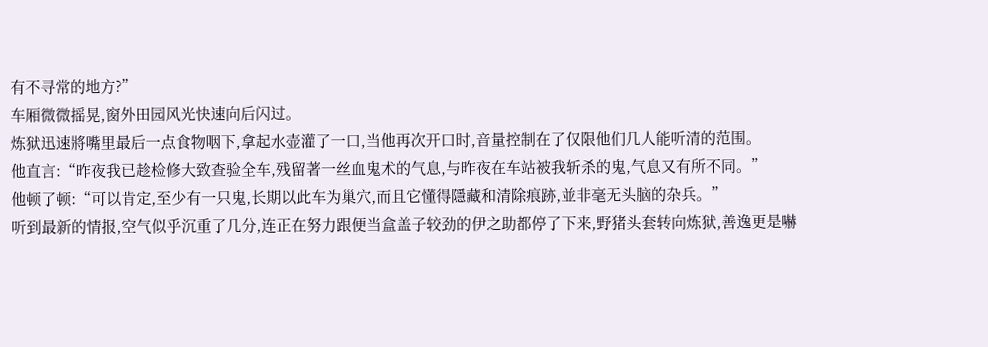有不寻常的地方?”
车厢微微摇晃,窗外田园风光快速向后闪过。
炼狱迅速將嘴里最后一点食物咽下,拿起水壶灌了一口,当他再次开口时,音量控制在了仅限他们几人能听清的范围。
他直言:“昨夜我已趁检修大致查验全车,残留著一丝血鬼术的气息,与昨夜在车站被我斩杀的鬼,气息又有所不同。”
他顿了顿:“可以肯定,至少有一只鬼,长期以此车为巢穴,而且它懂得隱藏和清除痕跡,並非毫无头脑的杂兵。”
听到最新的情报,空气似乎沉重了几分,连正在努力跟便当盒盖子较劲的伊之助都停了下来,野猪头套转向炼狱,善逸更是嚇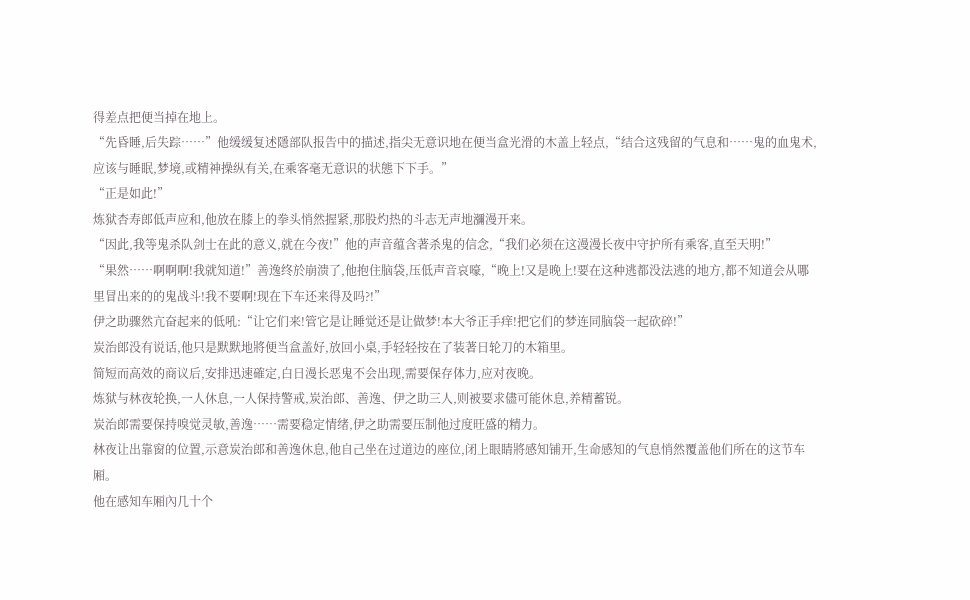得差点把便当掉在地上。
“先昏睡,后失踪……”他缓缓复述隱部队报告中的描述,指尖无意识地在便当盒光滑的木盖上轻点,“结合这残留的气息和……鬼的血鬼术,应该与睡眠,梦境,或精神操纵有关,在乘客毫无意识的状態下下手。”
“正是如此!”
炼狱杏寿郎低声应和,他放在膝上的拳头悄然握紧,那股灼热的斗志无声地瀰漫开来。
“因此,我等鬼杀队剑士在此的意义,就在今夜!”他的声音蕴含著杀鬼的信念,“我们必须在这漫漫长夜中守护所有乘客,直至天明!”
“果然……啊啊啊!我就知道!”善逸终於崩溃了,他抱住脑袋,压低声音哀嚎,“晚上!又是晚上!要在这种逃都没法逃的地方,都不知道会从哪里冒出来的的鬼战斗!我不要啊!现在下车还来得及吗?!”
伊之助骤然亢奋起来的低吼:“让它们来!管它是让睡觉还是让做梦!本大爷正手痒!把它们的梦连同脑袋一起砍碎!”
炭治郎没有说话,他只是默默地將便当盒盖好,放回小桌,手轻轻按在了装著日轮刀的木箱里。
简短而高效的商议后,安排迅速確定,白日漫长恶鬼不会出现,需要保存体力,应对夜晚。
炼狱与林夜轮换,一人休息,一人保持警戒,炭治郎、善逸、伊之助三人,则被要求儘可能休息,养精蓄锐。
炭治郎需要保持嗅觉灵敏,善逸……需要稳定情绪,伊之助需要压制他过度旺盛的精力。
林夜让出靠窗的位置,示意炭治郎和善逸休息,他自己坐在过道边的座位,闭上眼睛將感知铺开,生命感知的气息悄然覆盖他们所在的这节车厢。
他在感知车厢內几十个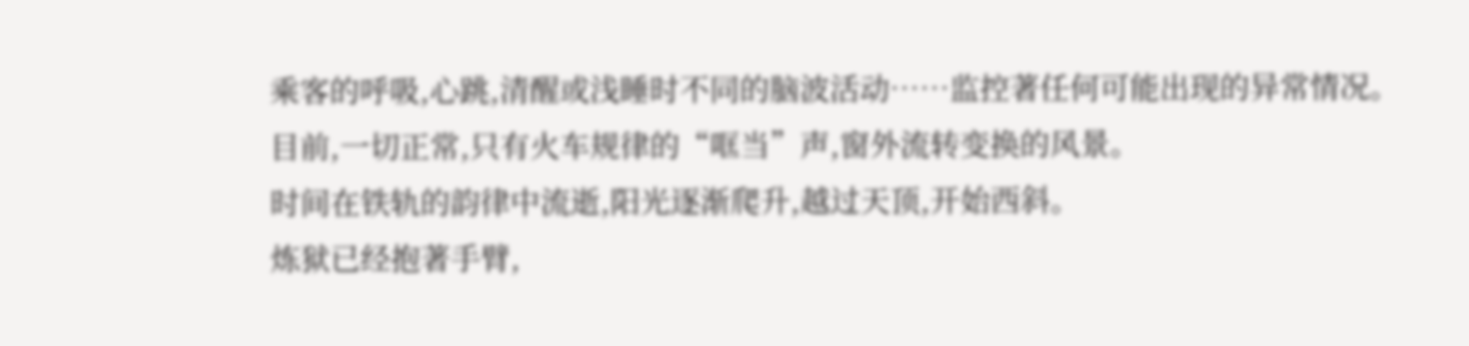乘客的呼吸,心跳,清醒或浅睡时不同的脑波活动……监控著任何可能出现的异常情况。
目前,一切正常,只有火车规律的“哐当”声,窗外流转变换的风景。
时间在铁轨的韵律中流逝,阳光逐渐爬升,越过天顶,开始西斜。
炼狱已经抱著手臂,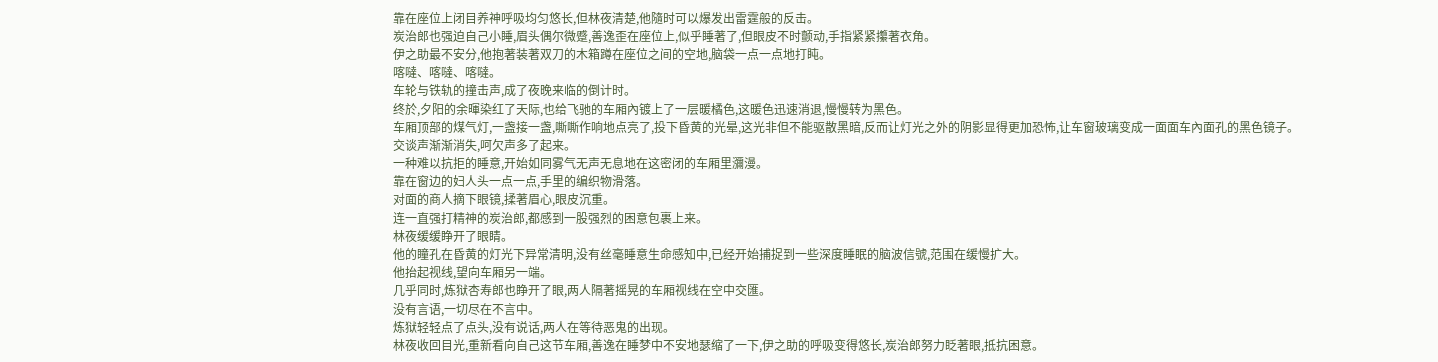靠在座位上闭目养神呼吸均匀悠长,但林夜清楚,他隨时可以爆发出雷霆般的反击。
炭治郎也强迫自己小睡,眉头偶尔微蹙,善逸歪在座位上,似乎睡著了,但眼皮不时颤动,手指紧紧攥著衣角。
伊之助最不安分,他抱著装著双刀的木箱蹲在座位之间的空地,脑袋一点一点地打盹。
喀噠、喀噠、喀噠。
车轮与铁轨的撞击声,成了夜晚来临的倒计时。
终於,夕阳的余暉染红了天际,也给飞驰的车厢內镀上了一层暖橘色,这暖色迅速消退,慢慢转为黑色。
车厢顶部的煤气灯,一盏接一盏,嘶嘶作响地点亮了,投下昏黄的光晕,这光非但不能驱散黑暗,反而让灯光之外的阴影显得更加恐怖,让车窗玻璃变成一面面车內面孔的黑色镜子。
交谈声渐渐消失,呵欠声多了起来。
一种难以抗拒的睡意,开始如同雾气无声无息地在这密闭的车厢里瀰漫。
靠在窗边的妇人头一点一点,手里的编织物滑落。
对面的商人摘下眼镜,揉著眉心,眼皮沉重。
连一直强打精神的炭治郎,都感到一股强烈的困意包裹上来。
林夜缓缓睁开了眼睛。
他的瞳孔在昏黄的灯光下异常清明,没有丝毫睡意生命感知中,已经开始捕捉到一些深度睡眠的脑波信號,范围在缓慢扩大。
他抬起视线,望向车厢另一端。
几乎同时,炼狱杏寿郎也睁开了眼,两人隔著摇晃的车厢视线在空中交匯。
没有言语,一切尽在不言中。
炼狱轻轻点了点头,没有说话,两人在等待恶鬼的出现。
林夜收回目光,重新看向自己这节车厢,善逸在睡梦中不安地瑟缩了一下,伊之助的呼吸变得悠长,炭治郎努力眨著眼,抵抗困意。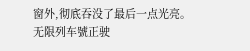窗外,彻底吞没了最后一点光亮。
无限列车號正驶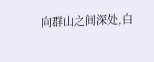向群山之间深处,白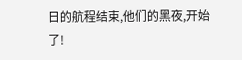日的航程结束,他们的黑夜,开始了!